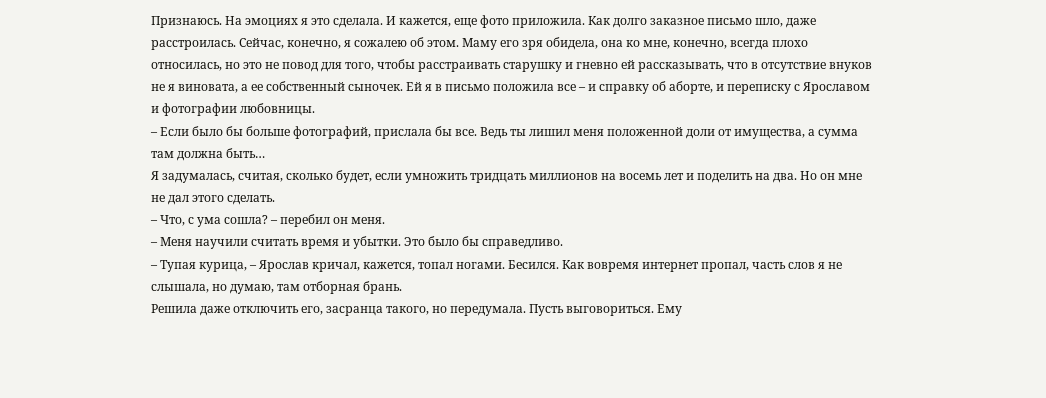Признаюсь. На эмоциях я это сделала. И кажется, еще фото приложила. Как долго заказное письмо шло, даже расстроилась. Сейчас, конечно, я сожалею об этом. Маму его зря обидела, она ко мне, конечно, всегда плохо относилась, но это не повод для того, чтобы расстраивать старушку и гневно ей рассказывать, что в отсутствие внуков не я виновата, а ее собственный сыночек. Ей я в письмо положила все – и справку об аборте, и переписку с Ярославом и фотографии любовницы.
– Если было бы больше фотографий, прислала бы все. Ведь ты лишил меня положенной доли от имущества, а сумма там должна быть…
Я задумалась, считая, сколько будет, если умножить тридцать миллионов на восемь лет и поделить на два. Но он мне не дал этого сделать.
– Что, с ума сошла? – перебил он меня.
– Меня научили считать время и убытки. Это было бы справедливо.
– Тупая курица, – Ярослав кричал, кажется, топал ногами. Бесился. Как вовремя интернет пропал, часть слов я не слышала, но думаю, там отборная брань.
Решила даже отключить его, засранца такого, но передумала. Пусть выговориться. Ему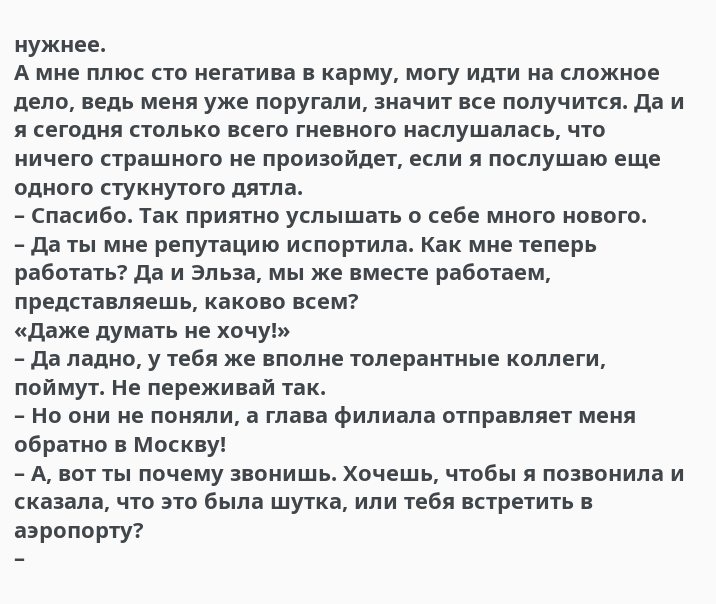нужнее.
А мне плюс сто негатива в карму, могу идти на сложное дело, ведь меня уже поругали, значит все получится. Да и я сегодня столько всего гневного наслушалась, что ничего страшного не произойдет, если я послушаю еще одного стукнутого дятла.
– Спасибо. Так приятно услышать о себе много нового.
– Да ты мне репутацию испортила. Как мне теперь работать? Да и Эльза, мы же вместе работаем, представляешь, каково всем?
«Даже думать не хочу!»
– Да ладно, у тебя же вполне толерантные коллеги, поймут. Не переживай так.
– Но они не поняли, а глава филиала отправляет меня обратно в Москву!
– А, вот ты почему звонишь. Хочешь, чтобы я позвонила и сказала, что это была шутка, или тебя встретить в аэропорту?
–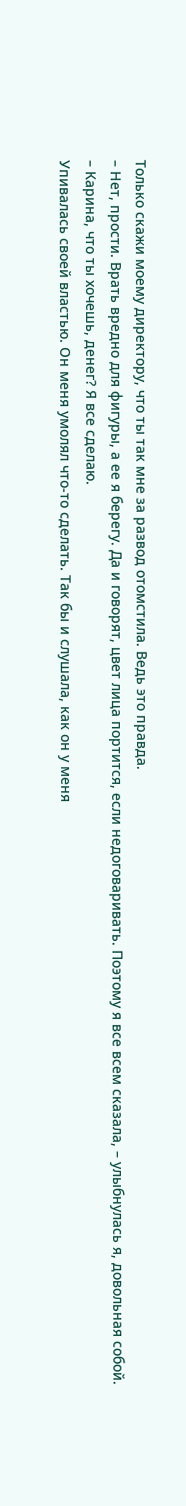Только скажи моему директору, что ты так мне за развод отомстила. Ведь это правда.
– Нет, прости. Врать вредно для фигуры, а ее я берегу. Да и говорят, цвет лица портится, если недоговаривать. Поэтому я все всем сказала, – улыбнулась я, довольная собой.
– Карина, что ты хочешь, денег? Я все сделаю.
Упивалась своей властью. Он меня умолял что-то сделать. Так бы и слушала, как он у меня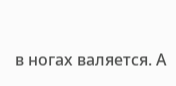в ногах валяется. А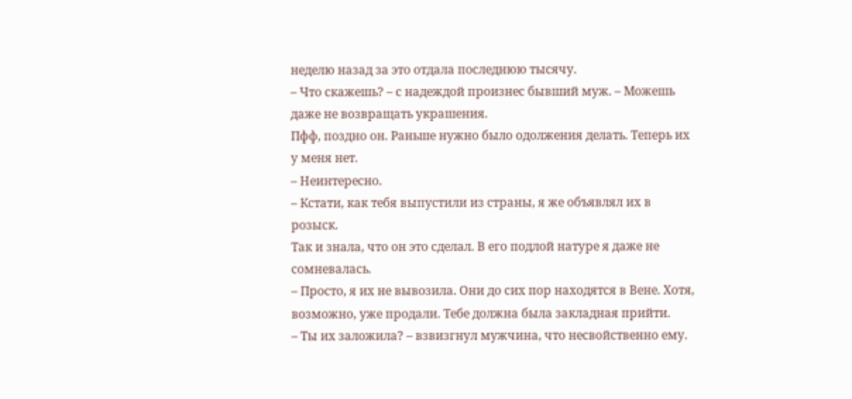неделю назад за это отдала последнюю тысячу.
– Что скажешь? – с надеждой произнес бывший муж. – Можешь даже не возвращать украшения.
Пфф, поздно он. Раньше нужно было одолжения делать. Теперь их у меня нет.
– Неинтересно.
– Кстати, как тебя выпустили из страны, я же объявлял их в розыск.
Так и знала, что он это сделал. В его подлой натуре я даже не сомневалась.
– Просто, я их не вывозила. Они до сих пор находятся в Вене. Хотя, возможно, уже продали. Тебе должна была закладная прийти.
– Ты их заложила? – взвизгнул мужчина, что несвойственно ему.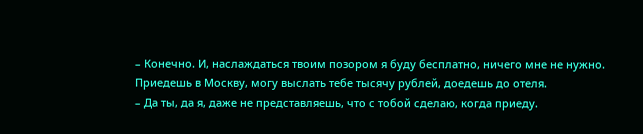– Конечно. И, наслаждаться твоим позором я буду бесплатно, ничего мне не нужно. Приедешь в Москву, могу выслать тебе тысячу рублей, доедешь до отеля.
– Да ты, да я, даже не представляешь, что с тобой сделаю, когда приеду.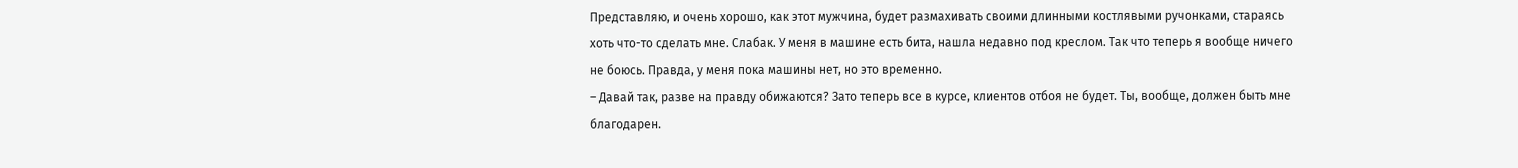Представляю, и очень хорошо, как этот мужчина, будет размахивать своими длинными костлявыми ручонками, стараясь хоть что-то сделать мне. Слабак. У меня в машине есть бита, нашла недавно под креслом. Так что теперь я вообще ничего не боюсь. Правда, у меня пока машины нет, но это временно.
– Давай так, разве на правду обижаются? Зато теперь все в курсе, клиентов отбоя не будет. Ты, вообще, должен быть мне благодарен.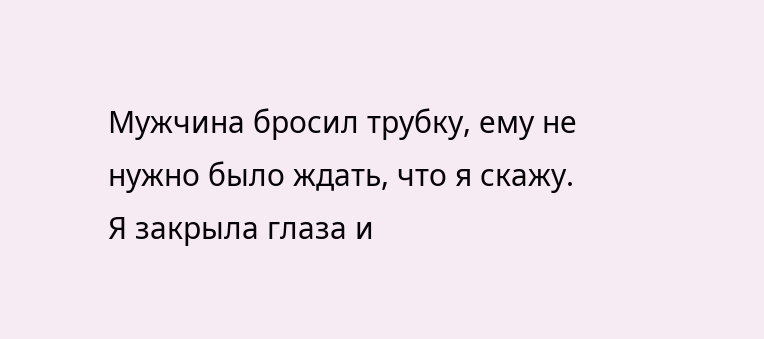Мужчина бросил трубку, ему не нужно было ждать, что я скажу.
Я закрыла глаза и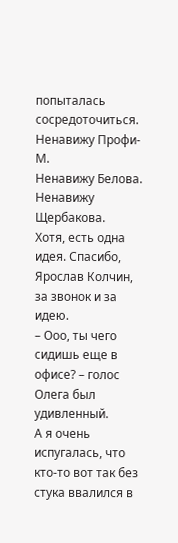попыталась сосредоточиться.
Ненавижу Профи-М.
Ненавижу Белова.
Ненавижу Щербакова.
Хотя, есть одна идея. Спасибо, Ярослав Колчин, за звонок и за идею.
– Ооо, ты чего сидишь еще в офисе? – голос Олега был удивленный.
А я очень испугалась, что кто-то вот так без стука ввалился в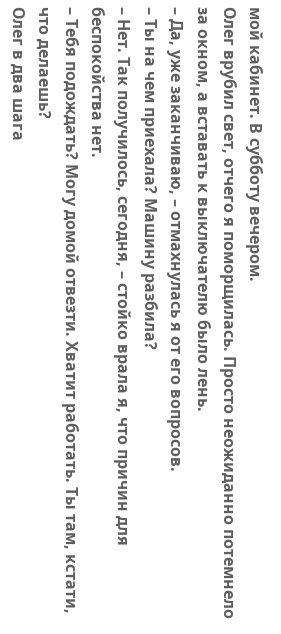мой кабинет. В субботу вечером.
Олег врубил свет, отчего я поморщилась. Просто неожиданно потемнело за окном, а вставать к выключателю было лень.
– Да, уже заканчиваю, – отмахнулась я от его вопросов.
– Ты на чем приехала? Машину разбила?
– Нет. Так получилось, сегодня, – стойко врала я, что причин для беспокойства нет.
– Тебя подождать? Могу домой отвезти. Хватит работать. Ты там, кстати, что делаешь?
Олег в два шага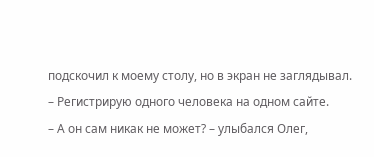подскочил к моему столу, но в экран не заглядывал.
– Регистрирую одного человека на одном сайте.
– А он сам никак не может? – улыбался Олег,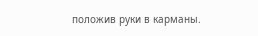положив руки в карманы.